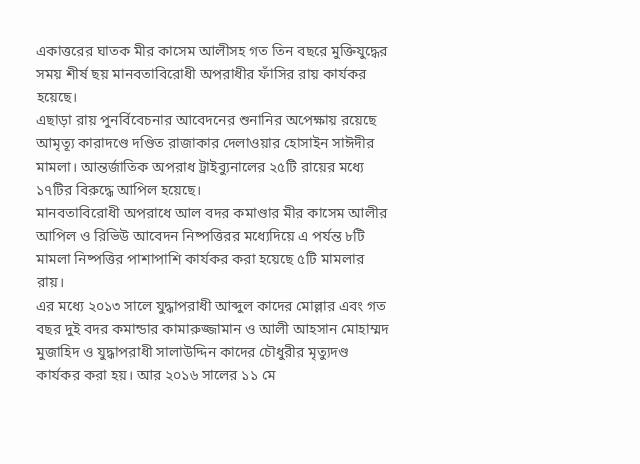একাত্তরের ঘাতক মীর কাসেম আলীসহ গত তিন বছরে মুক্তিযুদ্ধের সময় শীর্ষ ছয় মানবতাবিরোধী অপরাধীর ফাঁসির রায় কার্যকর হয়েছে।
এছাড়া রায় পুনর্বিবেচনার আবেদনের শুনানির অপেক্ষায় রয়েছে আমৃত্যূ কারাদণ্ডে দণ্ডিত রাজাকার দেলাওয়ার হোসাইন সাঈদীর মামলা। আন্তর্জাতিক অপরাধ ট্রাইব্যুনালের ২৫টি রায়ের মধ্যে ১৭টির বিরুদ্ধে আপিল হয়েছে।
মানবতাবিরোধী অপরাধে আল বদর কমাণ্ডার মীর কাসেম আলীর আপিল ও রিভিউ আবেদন নিষ্পত্তিরর মধ্যেদিয়ে এ পর্যন্ত ৮টি মামলা নিষ্পত্তির পাশাপাশি কার্যকর করা হয়েছে ৫টি মামলার রায়।
এর মধ্যে ২০১৩ সালে যুদ্ধাপরাধী আব্দুল কাদের মোল্লার এবং গত বছর দুই বদর কমান্ডার কামারুজ্জামান ও আলী আহসান মোহাম্মদ মুজাহিদ ও যুদ্ধাপরাধী সালাউদ্দিন কাদের চৌধুরীর মৃত্যুদণ্ড কার্যকর করা হয়। আর ২০১৬ সালের ১১ মে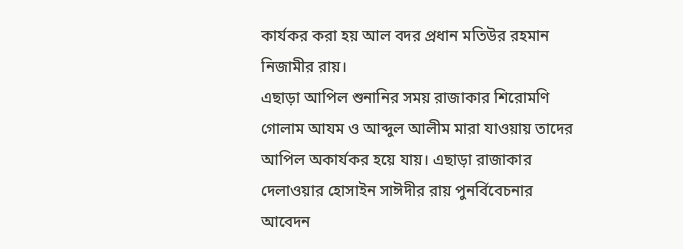কার্যকর করা হয় আল বদর প্রধান মতিউর রহমান নিজামীর রায়।
এছাড়া আপিল শুনানির সময় রাজাকার শিরোমণি গোলাম আযম ও আব্দুল আলীম মারা যাওয়ায় তাদের আপিল অকার্যকর হয়ে যায়। এছাড়া রাজাকার দেলাওয়ার হোসাইন সাঈদীর রায় পুনর্বিবেচনার আবেদন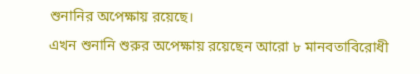শুনানির অপেক্ষায় রয়েছে।
এখন শুনানি শুরুর অপেক্ষায় রয়েছেন আরো ৮ মানবতাবিরোধী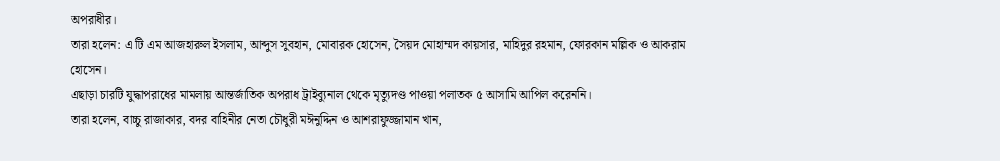অপরাধীর।
তারা হলেন: এ টি এম আজহারুল ইসলাম, আব্দুস সুবহান, মোবারক হোসেন, সৈয়দ মোহাম্মদ কায়সার, মাহিদুর রহমান, ফোরকান মল্লিক ও আকরাম হোসেন।
এছাড়া চারটি যুদ্ধাপরাধের মামলায় আন্তর্জাতিক অপরাধ ট্রাইব্যুনাল থেকে মৃত্যুদণ্ড পাওয়া পলাতক ৫ আসামি আপিল করেননি।
তারা হলেন, বাচ্চু রাজাকার, বদর বাহিনীর নেতা চৌধুরী মঈনুদ্দিন ও আশরাফুজ্জামান খান,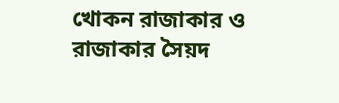খোকন রাজাকার ও রাজাকার সৈয়দ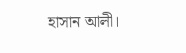হাসান আলী।